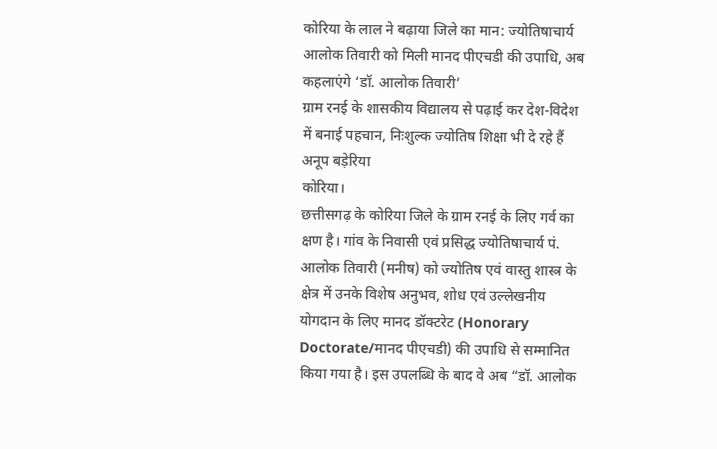कोरिया के लाल ने बढ़ाया जिले का मान: ज्योतिषाचार्य आलोक तिवारी को मिली मानद पीएचडी की उपाधि, अब कहलाएंगे ‘डॉ. आलोक तिवारी’
ग्राम रनई के शासकीय विद्यालय से पढ़ाई कर देश-विदेश में बनाई पहचान, निःशुल्क ज्योतिष शिक्षा भी दे रहे हैं
अनूप बड़ेरिया
कोरिया।
छत्तीसगढ़ के कोरिया जिले के ग्राम रनई के लिए गर्व का क्षण है। गांव के निवासी एवं प्रसिद्ध ज्योतिषाचार्य पं. आलोक तिवारी (मनीष) को ज्योतिष एवं वास्तु शास्त्र के क्षेत्र में उनके विशेष अनुभव, शोध एवं उल्लेखनीय योगदान के लिए मानद डॉक्टरेट (Honorary Doctorate/मानद पीएचडी) की उपाधि से सम्मानित किया गया है। इस उपलब्धि के बाद वे अब “डॉ. आलोक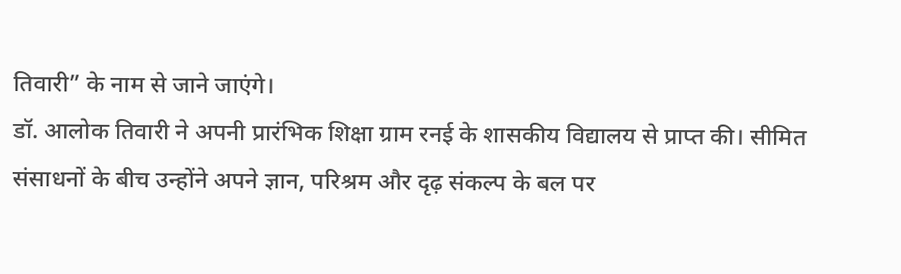तिवारी” के नाम से जाने जाएंगे।
डॉ. आलोक तिवारी ने अपनी प्रारंभिक शिक्षा ग्राम रनई के शासकीय विद्यालय से प्राप्त की। सीमित संसाधनों के बीच उन्होंने अपने ज्ञान, परिश्रम और दृढ़ संकल्प के बल पर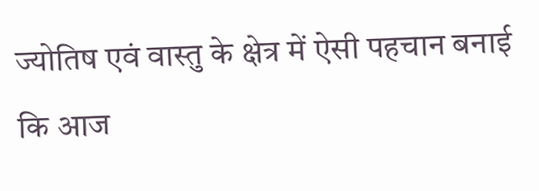ज्योतिष एवं वास्तु के क्षेत्र में ऐसी पहचान बनाई कि आज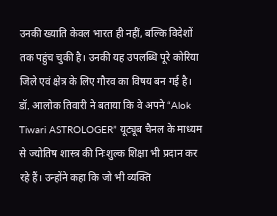उनकी ख्याति केवल भारत ही नहीं, बल्कि विदेशों तक पहुंच चुकी है। उनकी यह उपलब्धि पूरे कोरिया जिले एवं क्षेत्र के लिए गौरव का विषय बन गई है।
डॉ. आलोक तिवारी ने बताया कि वे अपने “Alok Tiwari ASTROLOGER” यूट्यूब चैनल के माध्यम से ज्योतिष शास्त्र की निःशुल्क शिक्षा भी प्रदान कर रहे हैं। उन्होंने कहा कि जो भी व्यक्ति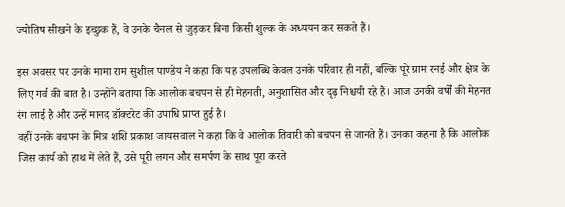ज्योतिष सीखने के इच्छुक हैं, वे उनके चैनल से जुड़कर बिना किसी शुल्क के अध्ययन कर सकते हैं।

इस अवसर पर उनके मामा राम सुशील पाण्डेय ने कहा कि यह उपलब्धि केवल उनके परिवार ही नहीं, बल्कि पूरे ग्राम रनई और क्षेत्र के लिए गर्व की बात है। उन्होंने बताया कि आलोक बचपन से ही मेहनती, अनुशासित और दृढ़ निश्चयी रहे हैं। आज उनकी वर्षों की मेहनत रंग लाई है और उन्हें मानद डॉक्टरेट की उपाधि प्राप्त हुई है।
वहीं उनके बचपन के मित्र शशि प्रकाश जायसवाल ने कहा कि वे आलोक तिवारी को बचपन से जानते हैं। उनका कहना है कि आलोक जिस कार्य को हाथ में लेते हैं, उसे पूरी लगन और समर्पण के साथ पूरा करते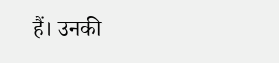हैं। उनकी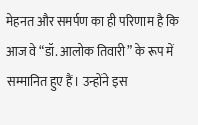मेहनत और समर्पण का ही परिणाम है कि आज वे “डॉ. आलोक तिवारी” के रूप में सम्मानित हुए हैं। उन्होंने इस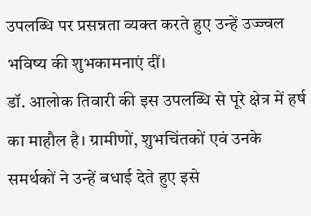उपलब्धि पर प्रसन्नता व्यक्त करते हुए उन्हें उज्ज्वल भविष्य की शुभकामनाएं दीं।
डॉ. आलोक तिवारी की इस उपलब्धि से पूरे क्षेत्र में हर्ष का माहौल है। ग्रामीणों, शुभचिंतकों एवं उनके समर्थकों ने उन्हें बधाई देते हुए इसे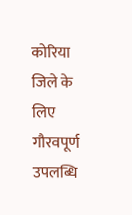कोरिया जिले के लिए गौरवपूर्ण उपलब्धि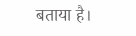बताया है।